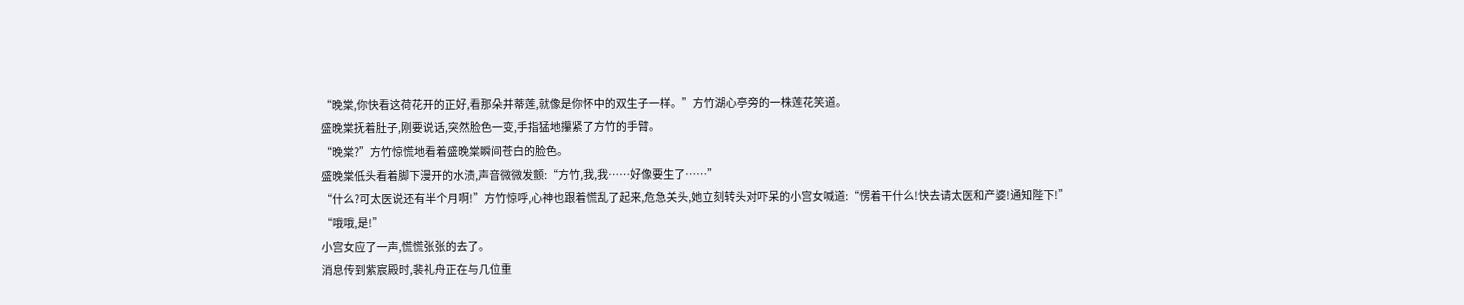“晚棠,你快看这荷花开的正好,看那朵并蒂莲,就像是你怀中的双生子一样。”方竹湖心亭旁的一株莲花笑道。
盛晚棠抚着肚子,刚要说话,突然脸色一变,手指猛地攥紧了方竹的手臂。
“晚棠?”方竹惊慌地看着盛晚棠瞬间苍白的脸色。
盛晚棠低头看着脚下漫开的水渍,声音微微发颤:“方竹,我,我……好像要生了……”
“什么?可太医说还有半个月啊!”方竹惊呼,心神也跟着慌乱了起来,危急关头,她立刻转头对吓呆的小宫女喊道:“愣着干什么!快去请太医和产婆!通知陛下!”
“哦哦,是!”
小宫女应了一声,慌慌张张的去了。
消息传到紫宸殿时,裴礼舟正在与几位重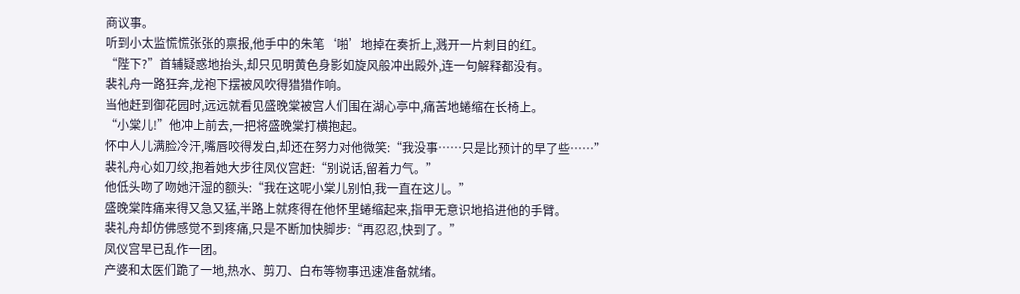商议事。
听到小太监慌慌张张的禀报,他手中的朱笔‘啪’地掉在奏折上,溅开一片刺目的红。
“陛下?”首辅疑惑地抬头,却只见明黄色身影如旋风般冲出殿外,连一句解释都没有。
裴礼舟一路狂奔,龙袍下摆被风吹得猎猎作响。
当他赶到御花园时,远远就看见盛晚棠被宫人们围在湖心亭中,痛苦地蜷缩在长椅上。
“小棠儿!”他冲上前去,一把将盛晚棠打横抱起。
怀中人儿满脸冷汗,嘴唇咬得发白,却还在努力对他微笑:“我没事……只是比预计的早了些……”
裴礼舟心如刀绞,抱着她大步往凤仪宫赶:“别说话,留着力气。”
他低头吻了吻她汗湿的额头:“我在这呢小棠儿别怕,我一直在这儿。”
盛晚棠阵痛来得又急又猛,半路上就疼得在他怀里蜷缩起来,指甲无意识地掐进他的手臂。
裴礼舟却仿佛感觉不到疼痛,只是不断加快脚步:“再忍忍,快到了。”
凤仪宫早已乱作一团。
产婆和太医们跪了一地,热水、剪刀、白布等物事迅速准备就绪。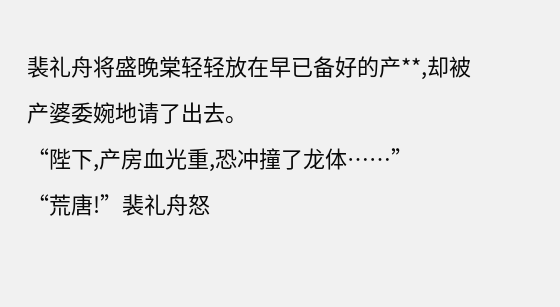裴礼舟将盛晚棠轻轻放在早已备好的产**,却被产婆委婉地请了出去。
“陛下,产房血光重,恐冲撞了龙体……”
“荒唐!”裴礼舟怒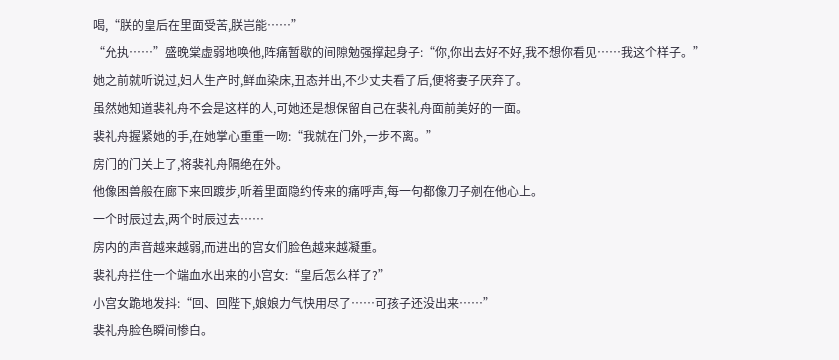喝,“朕的皇后在里面受苦,朕岂能……”
“允执……”盛晚棠虚弱地唤他,阵痛暂歇的间隙勉强撑起身子:“你,你出去好不好,我不想你看见……我这个样子。”
她之前就听说过,妇人生产时,鲜血染床,丑态并出,不少丈夫看了后,便将妻子厌弃了。
虽然她知道裴礼舟不会是这样的人,可她还是想保留自己在裴礼舟面前美好的一面。
裴礼舟握紧她的手,在她掌心重重一吻:“我就在门外,一步不离。”
房门的门关上了,将裴礼舟隔绝在外。
他像困兽般在廊下来回踱步,听着里面隐约传来的痛呼声,每一句都像刀子剜在他心上。
一个时辰过去,两个时辰过去……
房内的声音越来越弱,而进出的宫女们脸色越来越凝重。
裴礼舟拦住一个端血水出来的小宫女:“皇后怎么样了?”
小宫女跪地发抖:“回、回陛下,娘娘力气快用尽了……可孩子还没出来……”
裴礼舟脸色瞬间惨白。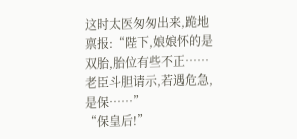这时太医匆匆出来,跪地禀报:“陛下,娘娘怀的是双胎,胎位有些不正……老臣斗胆请示,若遇危急,是保……”
“保皇后!”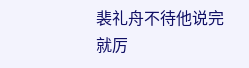裴礼舟不待他说完就厉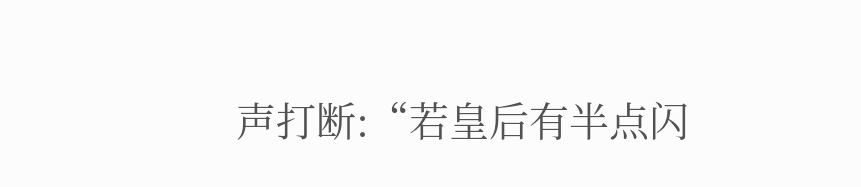声打断:“若皇后有半点闪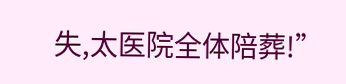失,太医院全体陪葬!”